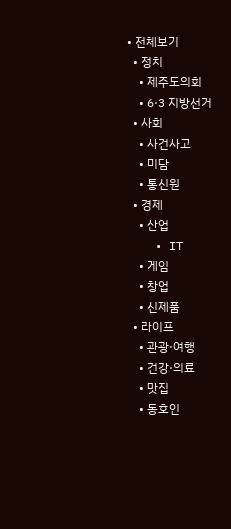• 전체보기
  • 정치
    • 제주도의회
    • 6·3 지방선거
  • 사회
    • 사건사고
    • 미담
    • 통신원
  • 경제
    • 산업
    • IT
    • 게임
    • 창업
    • 신제품
  • 라이프
    • 관광·여행
    • 건강·의료
    • 맛집
    • 동호인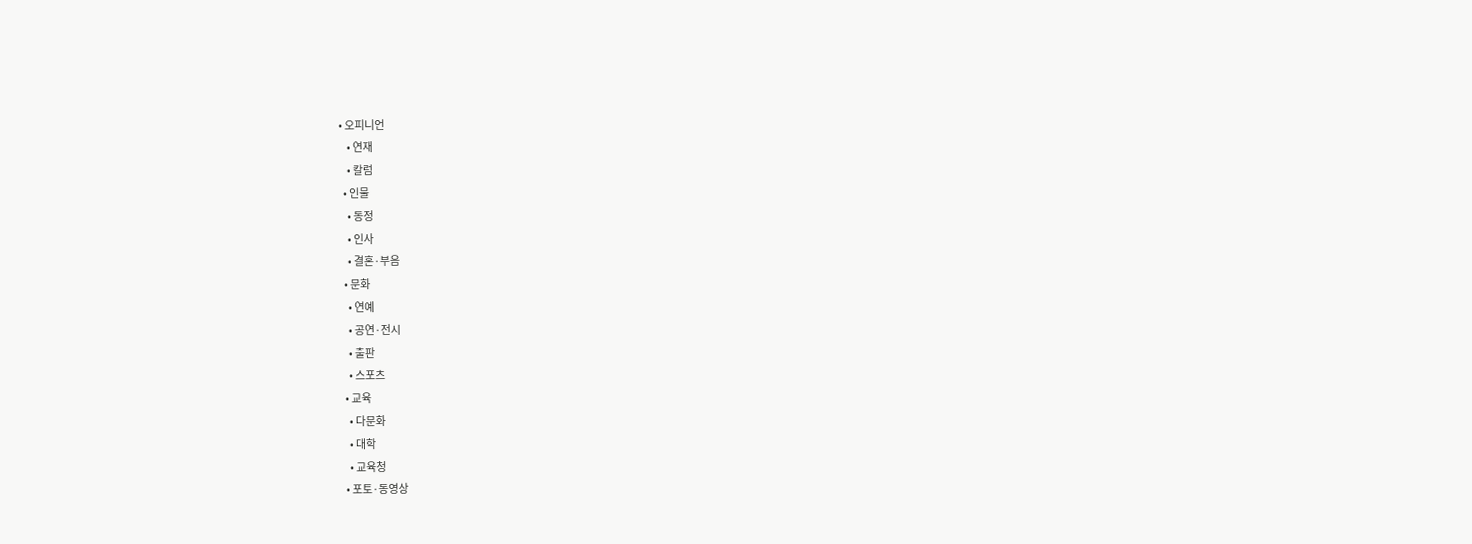• 오피니언
    • 연재
    • 칼럼
  • 인물
    • 동정
    • 인사
    • 결혼·부음
  • 문화
    • 연예
    • 공연·전시
    • 출판
    • 스포츠
  • 교육
    • 다문화
    • 대학
    • 교육청
  • 포토·동영상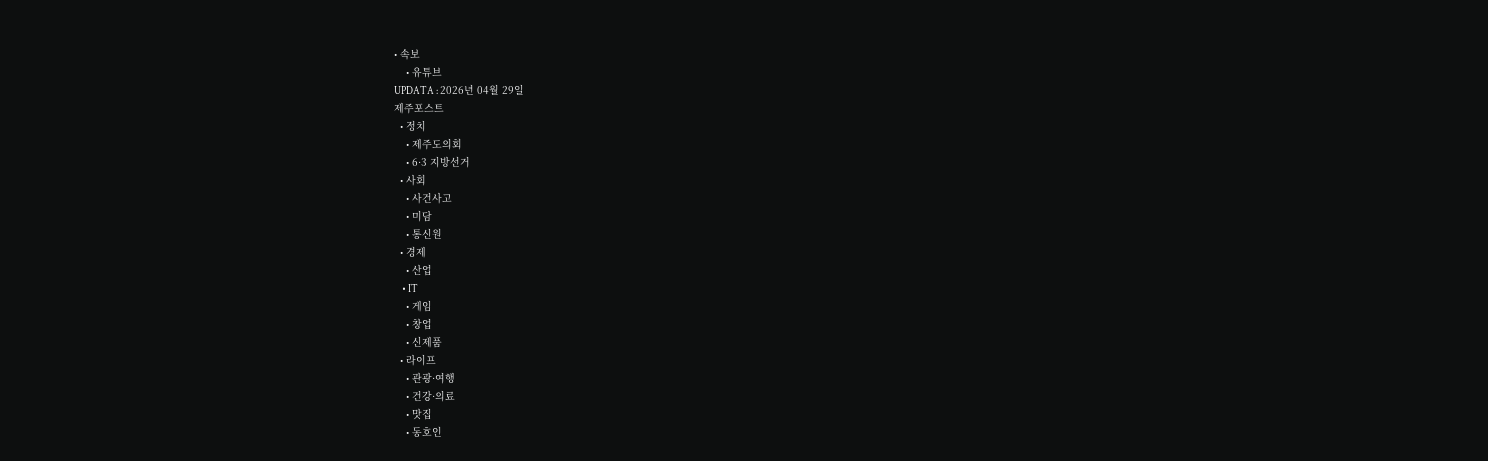• 속보
    • 유튜브
UPDATA : 2026년 04월 29일
제주포스트
  • 정치
    • 제주도의회
    • 6·3 지방선거
  • 사회
    • 사건사고
    • 미담
    • 통신원
  • 경제
    • 산업
    • IT
    • 게임
    • 창업
    • 신제품
  • 라이프
    • 관광·여행
    • 건강·의료
    • 맛집
    • 동호인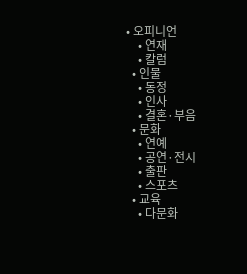• 오피니언
    • 연재
    • 칼럼
  • 인물
    • 동정
    • 인사
    • 결혼·부음
  • 문화
    • 연예
    • 공연·전시
    • 출판
    • 스포츠
  • 교육
    • 다문화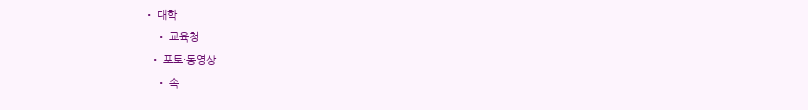• 대학
    • 교육청
  • 포토·동영상
    • 속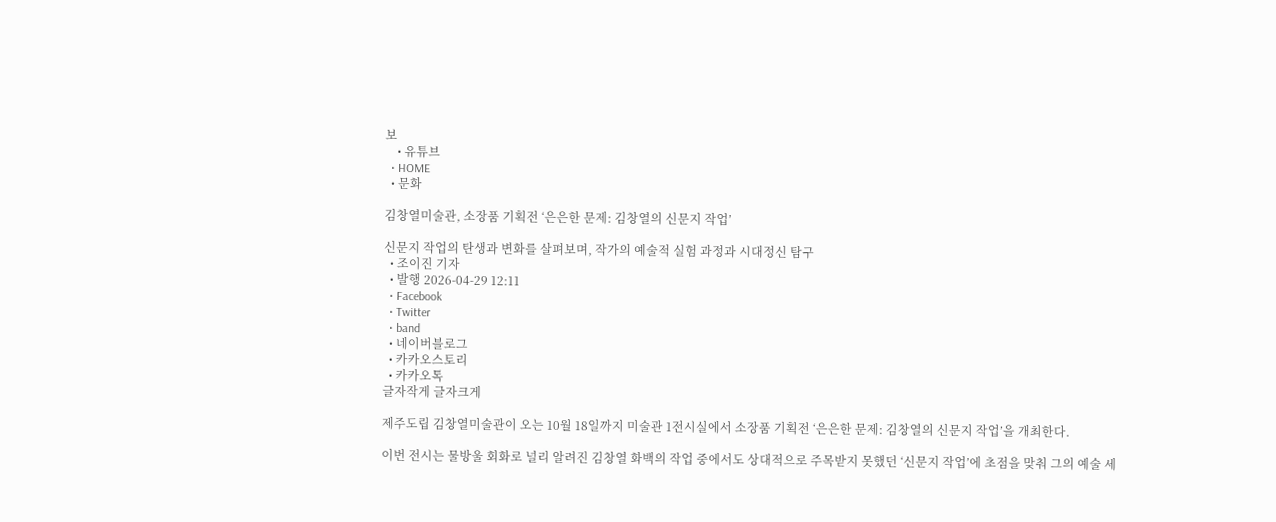보
    • 유튜브
  • HOME
  • 문화

김창열미술관, 소장품 기획전 ‘은은한 문제: 김창열의 신문지 작업’

신문지 작업의 탄생과 변화를 살펴보며, 작가의 예술적 실험 과정과 시대정신 탐구
  • 조이진 기자
  • 발행 2026-04-29 12:11
  • Facebook
  • Twitter
  • band
  • 네이버블로그
  • 카카오스토리
  • 카카오톡
글자작게 글자크게

제주도립 김창열미술관이 오는 10월 18일까지 미술관 1전시실에서 소장품 기획전 ‘은은한 문제: 김창열의 신문지 작업’을 개최한다.

이번 전시는 물방울 회화로 널리 알려진 김창열 화백의 작업 중에서도 상대적으로 주목받지 못했던 ‘신문지 작업’에 초점을 맞춰 그의 예술 세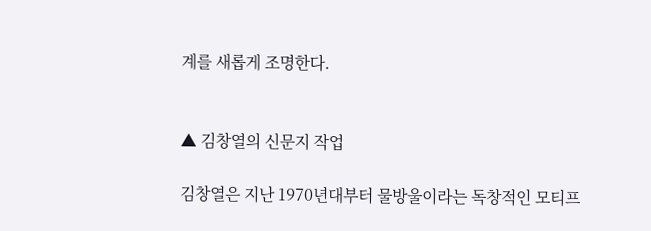계를 새롭게 조명한다.


▲ 김창열의 신문지 작업

김창열은 지난 1970년대부터 물방울이라는 독창적인 모티프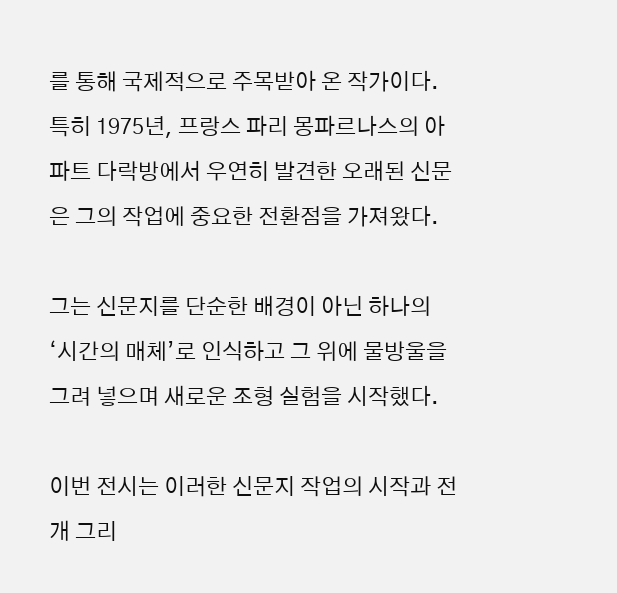를 통해 국제적으로 주목받아 온 작가이다. 특히 1975년, 프랑스 파리 몽파르나스의 아파트 다락방에서 우연히 발견한 오래된 신문은 그의 작업에 중요한 전환점을 가져왔다.

그는 신문지를 단순한 배경이 아닌 하나의 ‘시간의 매체’로 인식하고 그 위에 물방울을 그려 넣으며 새로운 조형 실험을 시작했다.

이번 전시는 이러한 신문지 작업의 시작과 전개 그리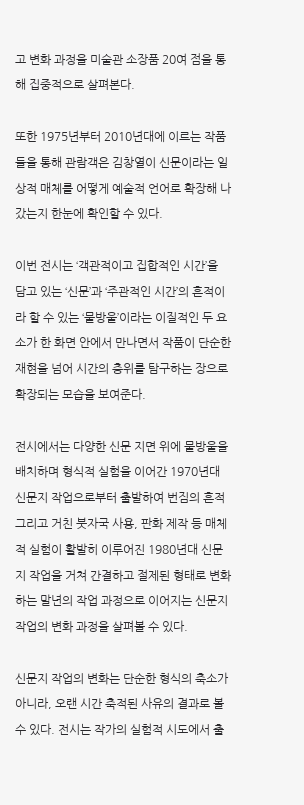고 변화 과정을 미술관 소장품 20여 점을 통해 집중적으로 살펴본다.

또한 1975년부터 2010년대에 이르는 작품들을 통해 관람객은 김창열이 신문이라는 일상적 매체를 어떻게 예술적 언어로 확장해 나갔는지 한눈에 확인할 수 있다.

이번 전시는 ‘객관적이고 집합적인 시간’을 담고 있는 ‘신문’과 ‘주관적인 시간’의 흔적이라 할 수 있는 ‘물방울’이라는 이질적인 두 요소가 한 화면 안에서 만나면서 작품이 단순한 재현을 넘어 시간의 층위를 탐구하는 장으로 확장되는 모습을 보여준다.

전시에서는 다양한 신문 지면 위에 물방울을 배치하며 형식적 실험을 이어간 1970년대 신문지 작업으로부터 출발하여 번짐의 흔적 그리고 거친 붓자국 사용, 판화 제작 등 매체적 실험이 활발히 이루어진 1980년대 신문지 작업을 거쳐 간결하고 절제된 형태로 변화하는 말년의 작업 과정으로 이어지는 신문지 작업의 변화 과정을 살펴볼 수 있다.

신문지 작업의 변화는 단순한 형식의 축소가 아니라, 오랜 시간 축적된 사유의 결과로 볼 수 있다. 전시는 작가의 실험적 시도에서 출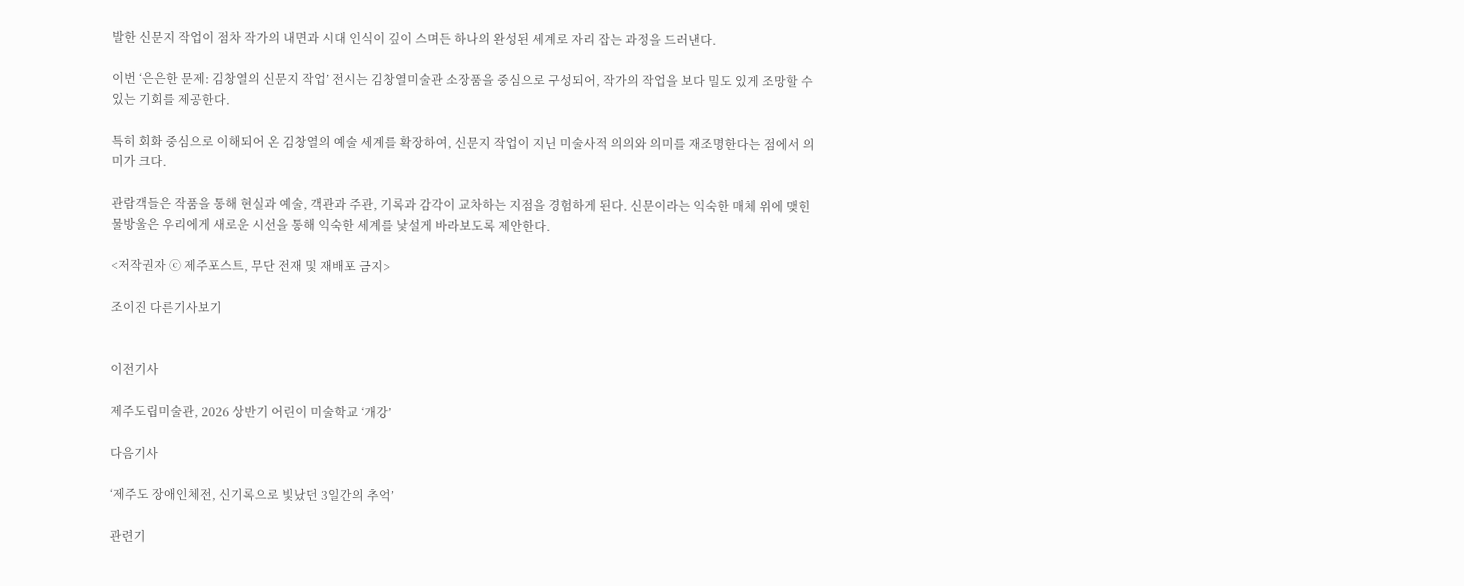발한 신문지 작업이 점차 작가의 내면과 시대 인식이 깊이 스며든 하나의 완성된 세계로 자리 잡는 과정을 드러낸다.

이번 ‘은은한 문제: 김창열의 신문지 작업’ 전시는 김창열미술관 소장품을 중심으로 구성되어, 작가의 작업을 보다 밀도 있게 조망할 수 있는 기회를 제공한다.

특히 회화 중심으로 이해되어 온 김창열의 예술 세계를 확장하여, 신문지 작업이 지닌 미술사적 의의와 의미를 재조명한다는 점에서 의미가 크다.

관람객들은 작품을 통해 현실과 예술, 객관과 주관, 기록과 감각이 교차하는 지점을 경험하게 된다. 신문이라는 익숙한 매체 위에 맺힌 물방울은 우리에게 새로운 시선을 통해 익숙한 세계를 낯설게 바라보도록 제안한다.

<저작권자 ⓒ 제주포스트, 무단 전재 및 재배포 금지>

조이진 다른기사보기


이전기사

제주도립미술관, 2026 상반기 어린이 미술학교 ‘개강’

다음기사

‘제주도 장애인체전, 신기록으로 빛났던 3일간의 추억’

관련기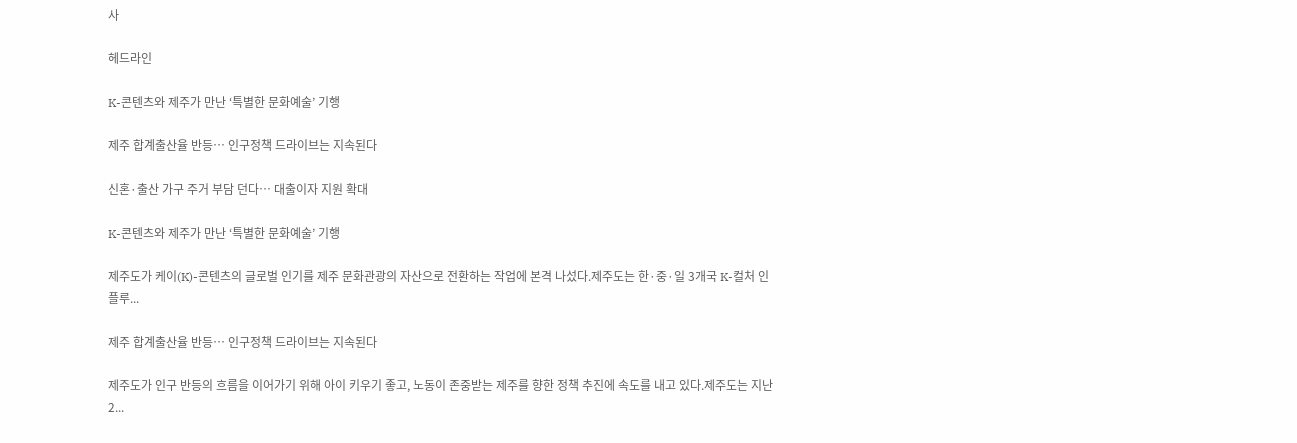사

헤드라인

K-콘텐츠와 제주가 만난 ‘특별한 문화예술’ 기행

제주 합계출산율 반등… 인구정책 드라이브는 지속된다

신혼·출산 가구 주거 부담 던다… 대출이자 지원 확대

K-콘텐츠와 제주가 만난 ‘특별한 문화예술’ 기행

제주도가 케이(K)-콘텐츠의 글로벌 인기를 제주 문화관광의 자산으로 전환하는 작업에 본격 나섰다.제주도는 한·중·일 3개국 K-컬처 인플루...

제주 합계출산율 반등… 인구정책 드라이브는 지속된다

제주도가 인구 반등의 흐름을 이어가기 위해 아이 키우기 좋고, 노동이 존중받는 제주를 향한 정책 추진에 속도를 내고 있다.제주도는 지난 2...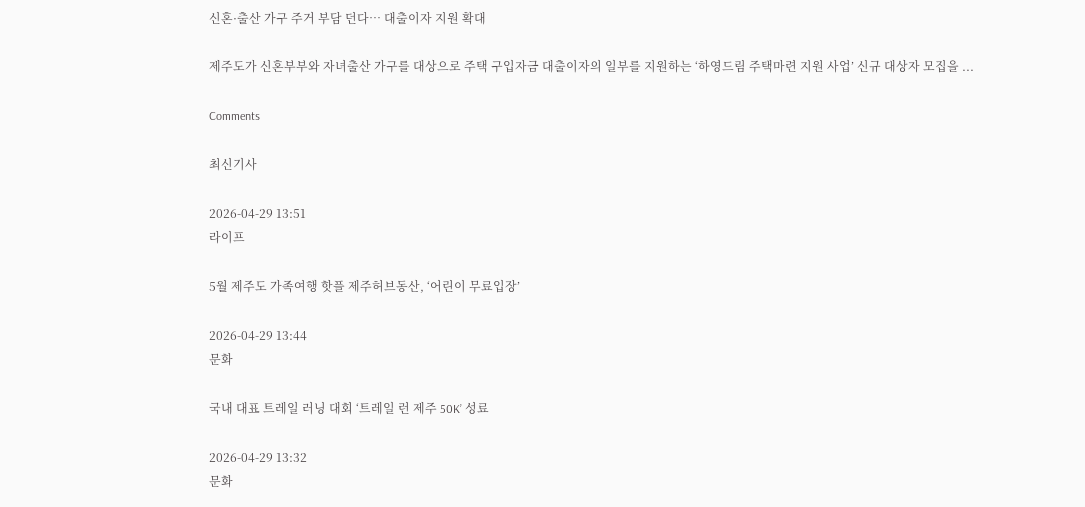신혼·출산 가구 주거 부담 던다… 대출이자 지원 확대

제주도가 신혼부부와 자녀출산 가구를 대상으로 주택 구입자금 대출이자의 일부를 지원하는 ‘하영드림 주택마련 지원 사업’ 신규 대상자 모집을 ...

Comments

최신기사

2026-04-29 13:51
라이프

5월 제주도 가족여행 핫플 제주허브동산, ‘어린이 무료입장’

2026-04-29 13:44
문화

국내 대표 트레일 러닝 대회 ‘트레일 런 제주 50K’ 성료

2026-04-29 13:32
문화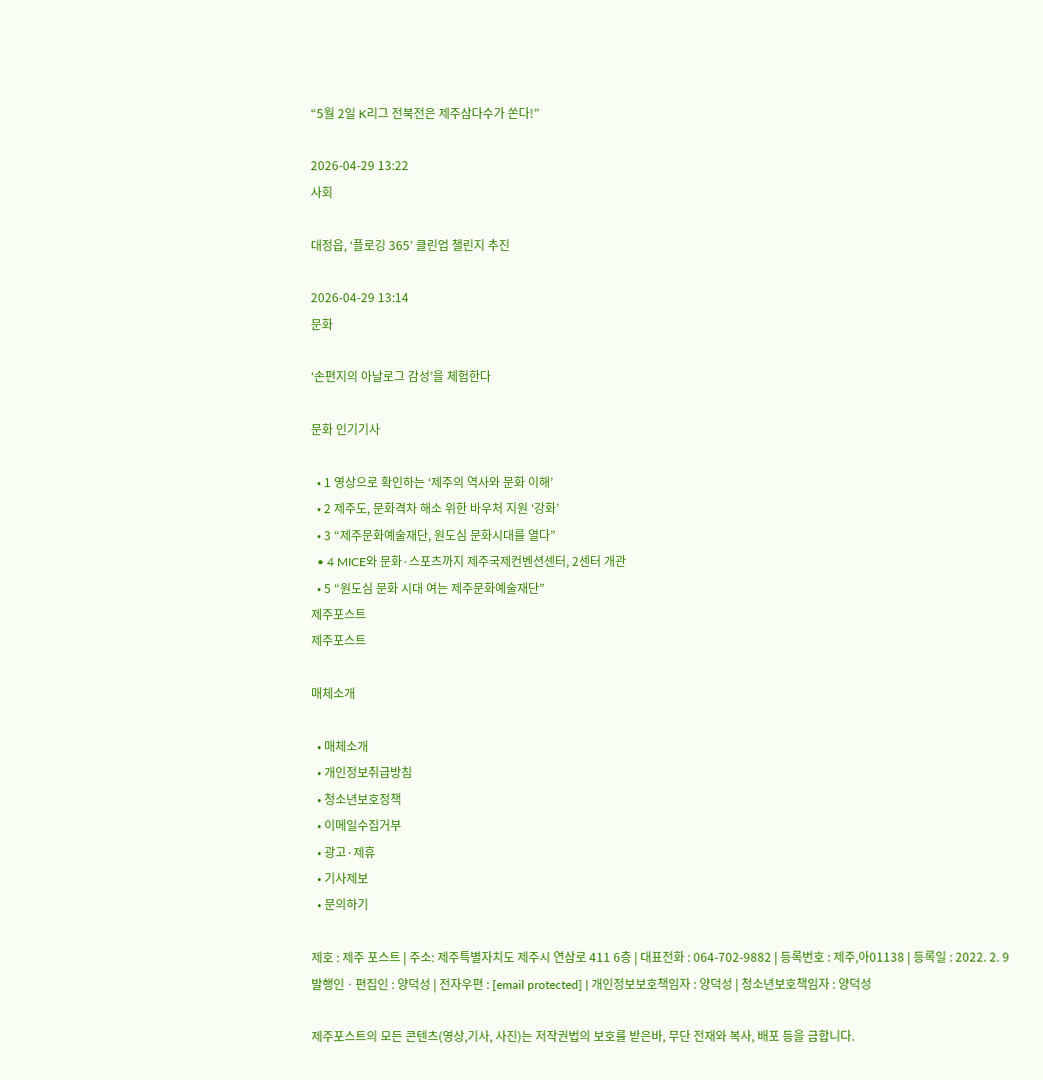“5월 2일 K리그 전북전은 제주삼다수가 쏜다!”

2026-04-29 13:22
사회

대정읍, ‘플로깅 365’ 클린업 챌린지 추진

2026-04-29 13:14
문화

‘손편지의 아날로그 감성’을 체험한다

문화 인기기사

  • 1 영상으로 확인하는 ‘제주의 역사와 문화 이해’
  • 2 제주도, 문화격차 해소 위한 바우처 지원 ‘강화’
  • 3 “제주문화예술재단, 원도심 문화시대를 열다”
  • 4 MICE와 문화·스포츠까지 제주국제컨벤션센터, 2센터 개관
  • 5 “원도심 문화 시대 여는 제주문화예술재단”
제주포스트
제주포스트

매체소개

  • 매체소개
  • 개인정보취급방침
  • 청소년보호정책
  • 이메일수집거부
  • 광고·제휴
  • 기사제보
  • 문의하기

제호 : 제주 포스트 | 주소: 제주특별자치도 제주시 연삼로 411 6층 | 대표전화 : 064-702-9882 | 등록번호 : 제주,아01138 | 등록일 : 2022. 2. 9
발행인ㆍ편집인 : 양덕성 | 전자우편 : [email protected] | 개인정보보호책임자 : 양덕성 | 청소년보호책임자 : 양덕성

제주포스트의 모든 콘텐츠(영상,기사, 사진)는 저작권법의 보호를 받은바, 무단 전재와 복사, 배포 등을 금합니다.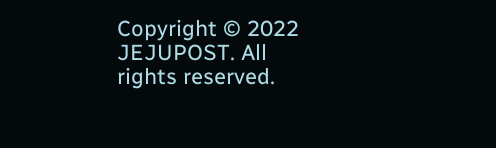Copyright © 2022 JEJUPOST. All rights reserved.